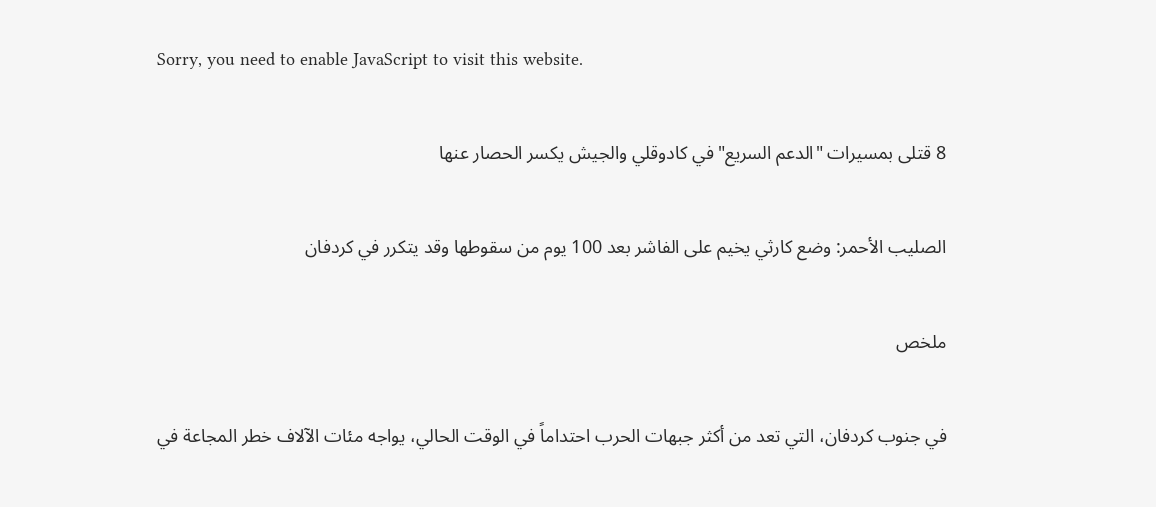Sorry, you need to enable JavaScript to visit this website.

8 قتلى بمسيرات "الدعم السريع" في كادوقلي والجيش يكسر الحصار عنها

الصليب الأحمر: وضع كارثي يخيم على الفاشر بعد 100 يوم من سقوطها وقد يتكرر في كردفان

ملخص

في جنوب كردفان، التي تعد من أكثر جبهات الحرب احتداماً في الوقت الحالي، يواجه مئات الآلاف خطر المجاعة في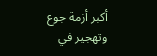أكبر أزمة جوع وتهجير في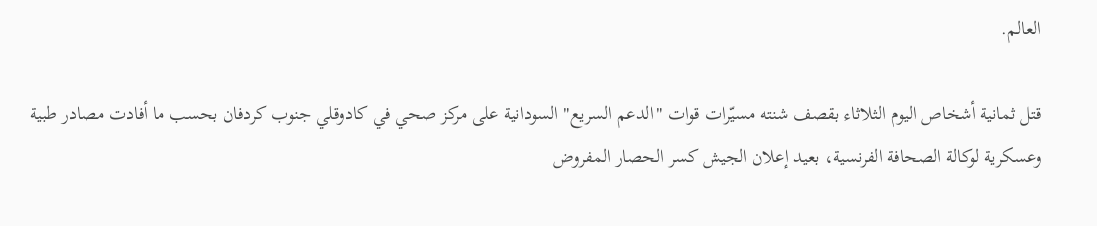العالم.

قتل ثمانية أشخاص اليوم الثلاثاء بقصف شنته مسيّرات قوات "الدعم السريع" السودانية على مركز صحي في كادوقلي جنوب كردفان بحسب ما أفادت مصادر طبية وعسكرية لوكالة الصحافة الفرنسية، بعيد إعلان الجيش كسر الحصار المفروض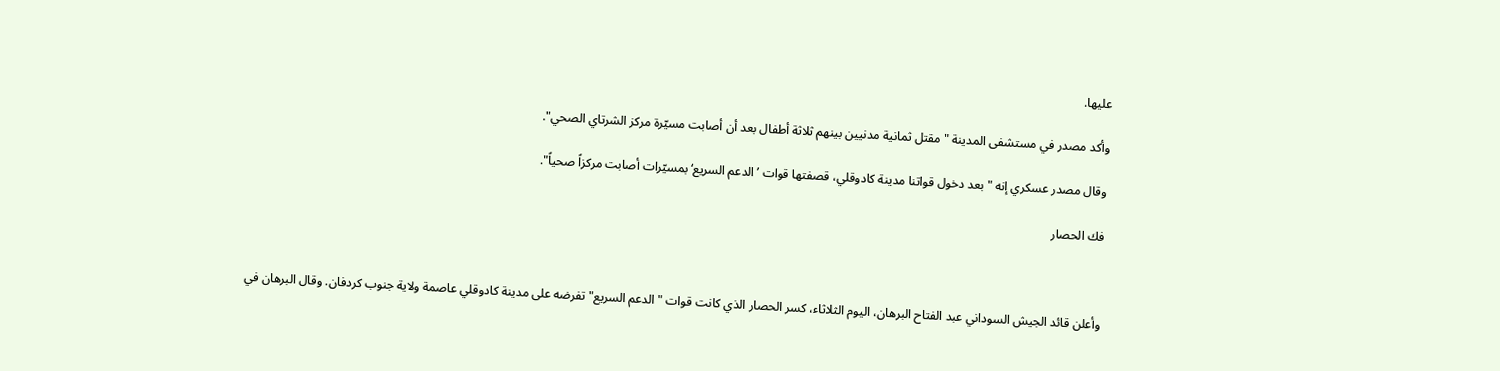عليها.

وأكد مصدر في مستشفى المدينة "مقتل ثمانية مدنيين بينهم ثلاثة أطفال بعد أن أصابت مسيّرة مركز الشرتاي الصحي".

وقال مصدر عسكري إنه "بعد دخول قواتنا مدينة كادوقلي، قصفتها قوات ’الدعم السريع‘ بمسيّرات أصابت مركزاً صحياً".

فك الحصار



وأعلن قائد الجيش السوداني عبد الفتاح البرهان، اليوم الثلاثاء، كسر الحصار الذي كانت قوات "الدعم السريع" تفرضه على مدينة كادوقلي عاصمة ولاية جنوب كردفان. وقال البرهان في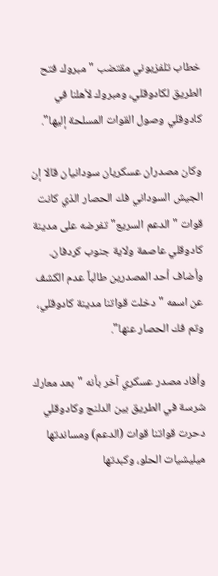خطاب تلفزيوني مقتضب "مبروك فتح الطريق لكادوقلي، ومبروك لأهلنا في كادوقلي وصول القوات المسلحة إليها".

وكان مصدران عسكريان سودانيان قالا إن الجيش السوداني فك الحصار الذي كانت قوات "الدعم السريع" تفرضه على مدينة كادوقلي عاصمة ولاية جنوب كردفان. وأضاف أحد المصدرين طالباً عدم الكشف عن اسمه "دخلت قواتنا مدينة كادوقلي، وتم فك الحصار عنها".

وأفاد مصدر عسكري آخر بأنه "بعد معارك شرسة في الطريق بين الدلنج وكادوقلي دحرت قواتنا قوات (الدعم) ومساندتها ميليشيات الحلو، وكبدتها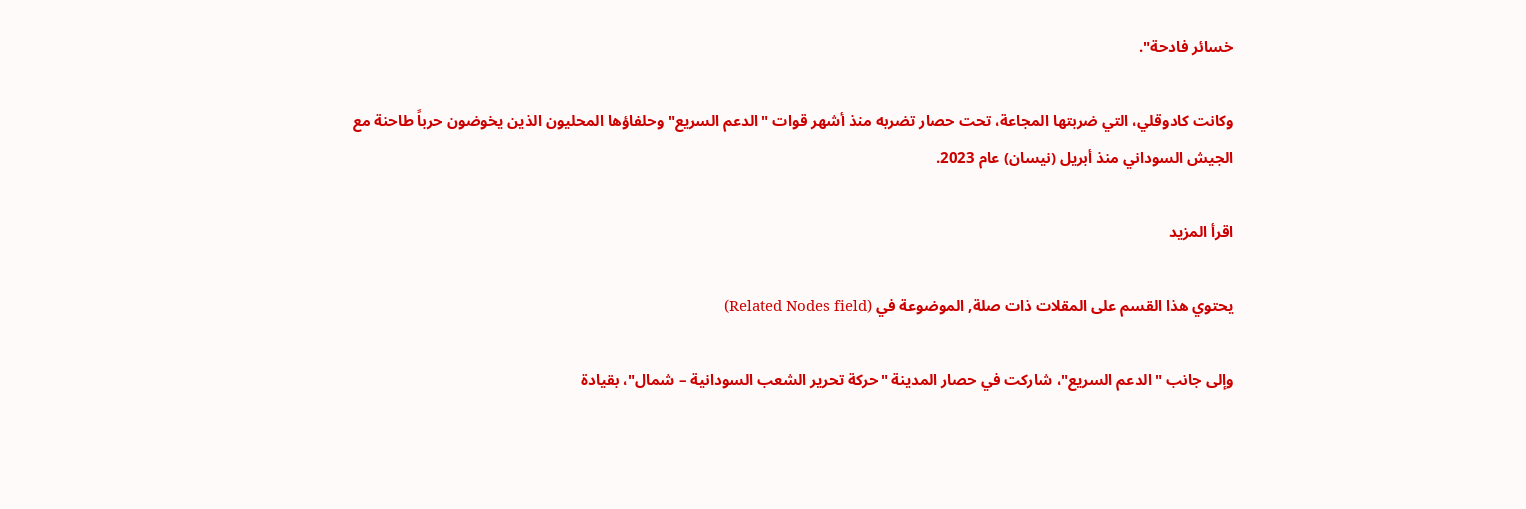خسائر فادحة".

وكانت كادوقلي، التي ضربتها المجاعة، تحت حصار تضربه منذ أشهر قوات "الدعم السريع" وحلفاؤها المحليون الذين يخوضون حرباً طاحنة مع الجيش السوداني منذ أبريل (نيسان) عام 2023.

اقرأ المزيد

يحتوي هذا القسم على المقلات ذات صلة, الموضوعة في (Related Nodes field)

وإلى جانب "الدعم السريع"، شاركت في حصار المدينة "حركة تحرير الشعب السودانية – شمال"، بقيادة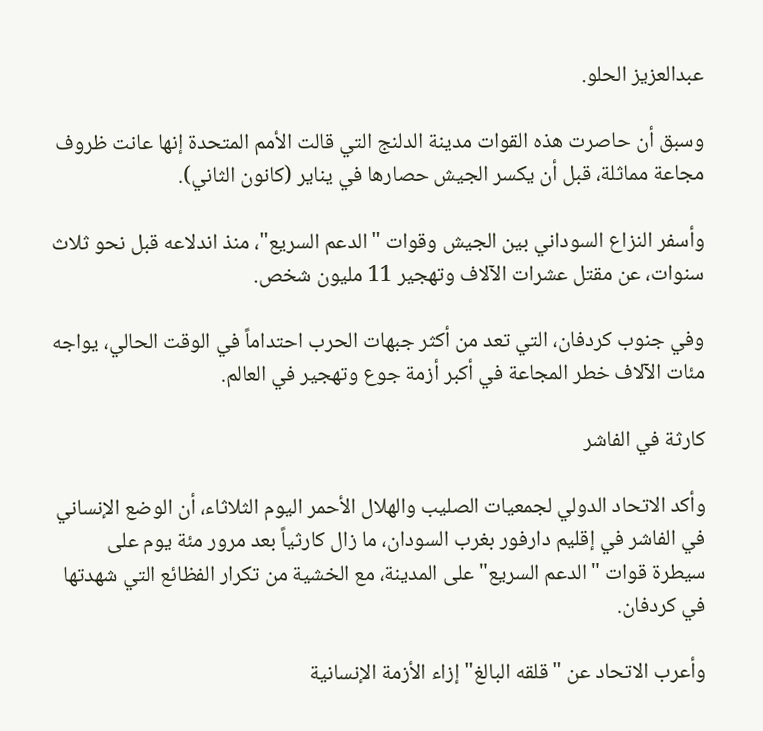عبدالعزيز الحلو.

وسبق أن حاصرت هذه القوات مدينة الدلنج التي قالت الأمم المتحدة إنها عانت ظروف مجاعة مماثلة، قبل أن يكسر الجيش حصارها في يناير (كانون الثاني).

وأسفر النزاع السوداني بين الجيش وقوات "الدعم السريع"، منذ اندلاعه قبل نحو ثلاث سنوات، عن مقتل عشرات الآلاف وتهجير 11 مليون شخص.

وفي جنوب كردفان، التي تعد من أكثر جبهات الحرب احتداماً في الوقت الحالي، يواجه مئات الآلاف خطر المجاعة في أكبر أزمة جوع وتهجير في العالم.

كارثة في الفاشر

وأكد الاتحاد الدولي لجمعيات الصليب والهلال الأحمر اليوم الثلاثاء، أن الوضع الإنساني في الفاشر في إقليم دارفور بغرب السودان، ما زال كارثياً بعد مرور مئة يوم على سيطرة قوات "الدعم السريع" على المدينة، مع الخشية من تكرار الفظائع التي شهدتها في كردفان.

وأعرب الاتحاد عن "قلقه البالغ" إزاء الأزمة الإنسانية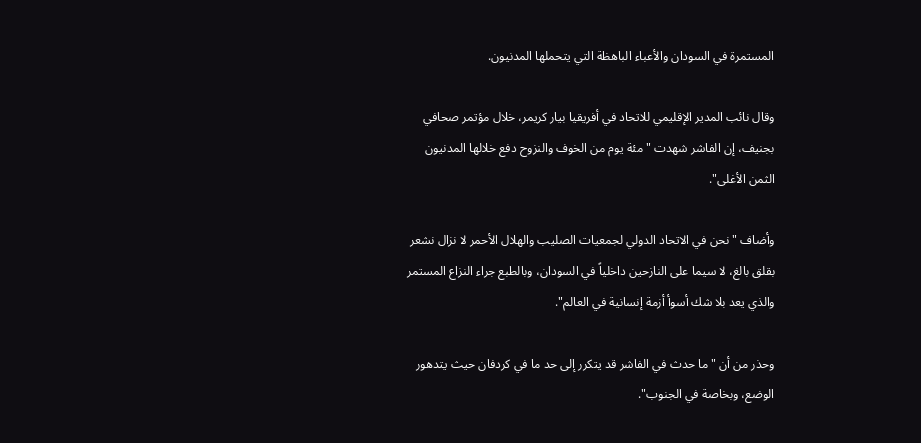المستمرة في السودان والأعباء الباهظة التي يتحملها المدنيون.

وقال نائب المدير الإقليمي للاتحاد في أفريقيا بيار كريمر، خلال مؤتمر صحافي بجنيف، إن الفاشر شهدت "مئة يوم من الخوف والنزوح دفع خلالها المدنيون الثمن الأغلى".

وأضاف "نحن في الاتحاد الدولي لجمعيات الصليب والهلال الأحمر لا نزال نشعر بقلق بالغ، لا سيما على النازحين داخلياً في السودان، وبالطبع جراء النزاع المستمر والذي يعد بلا شك أسوأ أزمة إنسانية في العالم".

وحذر من أن "ما حدث في الفاشر قد يتكرر إلى حد ما في كردفان حيث يتدهور الوضع، وبخاصة في الجنوب".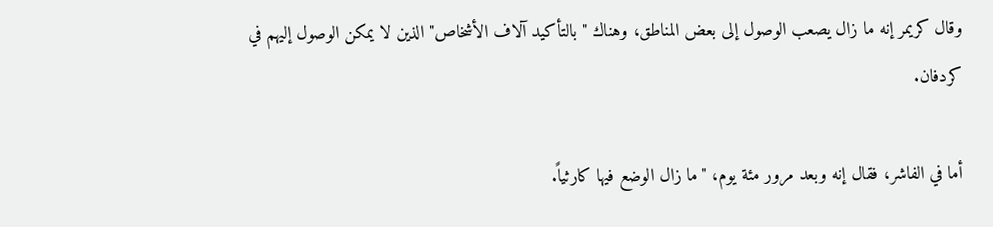وقال كريمر إنه ما زال يصعب الوصول إلى بعض المناطق، وهناك "بالتأكيد آلاف الأشخاص" الذين لا يمكن الوصول إليهم في كردفان.

أما في الفاشر، فقال إنه وبعد مرور مئة يوم، "ما زال الوضع فيها كارثياً.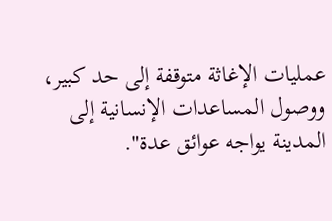عمليات الإغاثة متوقفة إلى حد كبير، ووصول المساعدات الإنسانية إلى المدينة يواجه عوائق عدة".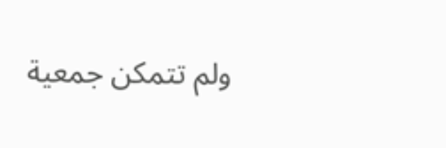ولم تتمكن جمعية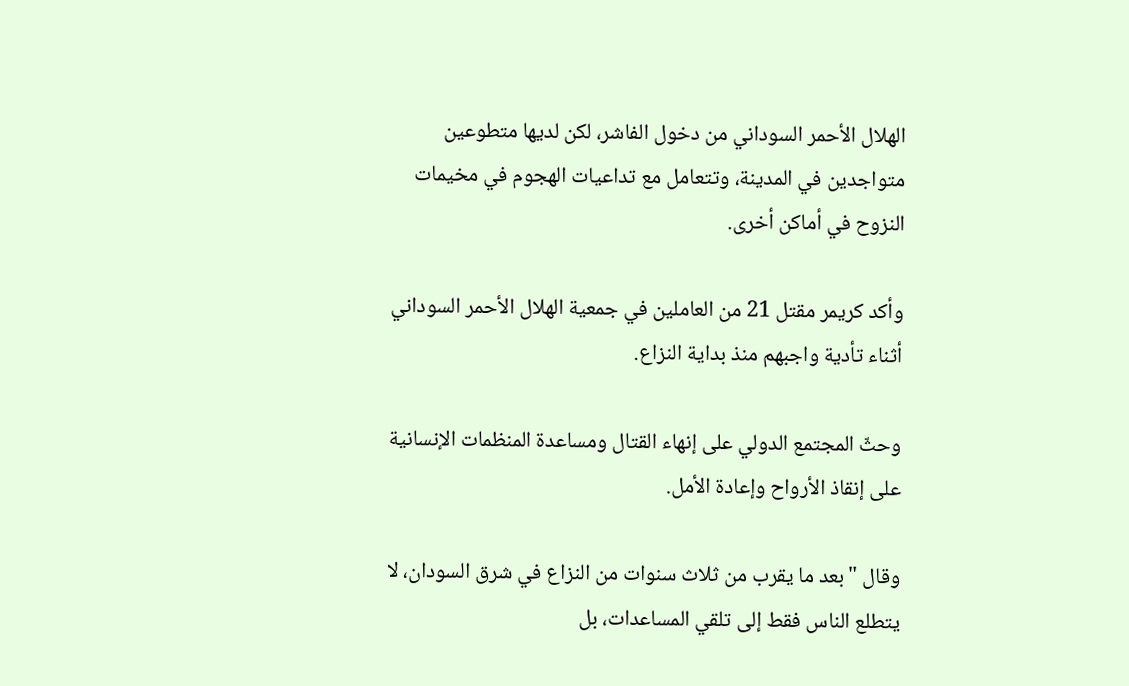الهلال الأحمر السوداني من دخول الفاشر، لكن لديها متطوعين متواجدين في المدينة، وتتعامل مع تداعيات الهجوم في مخيمات النزوح في أماكن أخرى.

وأكد كريمر مقتل 21 من العاملين في جمعية الهلال الأحمر السوداني أثناء تأدية واجبهم منذ بداية النزاع.

وحثّ المجتمع الدولي على إنهاء القتال ومساعدة المنظمات الإنسانية على إنقاذ الأرواح وإعادة الأمل.

وقال "بعد ما يقرب من ثلاث سنوات من النزاع في شرق السودان، لا يتطلع الناس فقط إلى تلقي المساعدات، بل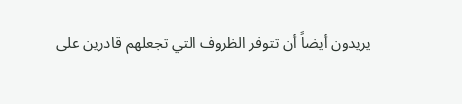يريدون أيضاً أن تتوفر الظروف التي تجعلهم قادرين على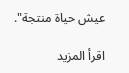عيش حياة منتجة".

اقرأ المزيد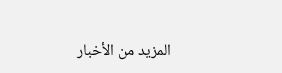المزيد من الأخبار